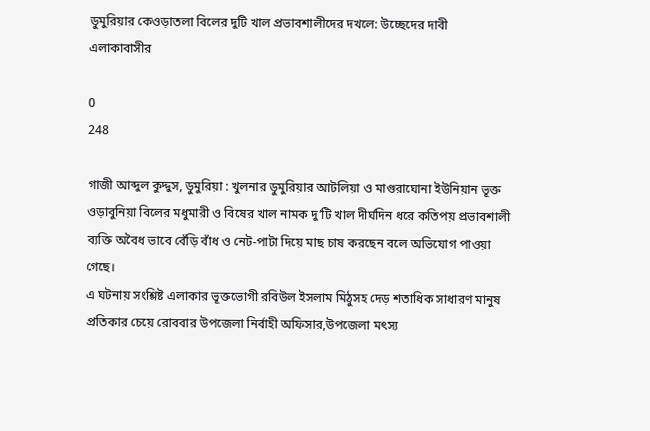ডুমুরিয়ার কেওড়াতলা বিলের দুটি খাল প্রভাবশালীদের দখলে: উচ্ছেদের দাবী এলাকাবাসীর

0
248

গাজী আব্দুল কুদ্দুস, ডুমুরিয়া : খুলনার ডুমুরিয়ার আটলিয়া ও মাগুরাঘোনা ইউনিয়ান ভূক্ত ওড়াবুনিয়া বিলের মধুমারী ও বিষের খাল নামক দু’টি খাল দীর্ঘদিন ধরে কতিপয় প্রভাবশালী ব্যক্তি অবৈধ ভাবে বেঁড়ি বাঁধ ও নেট-পাটা দিয়ে মাছ চাষ করছেন বলে অভিযোগ পাওয়া গেছে।
এ ঘটনায় সংশ্লিষ্ট এলাকার ভূক্তভোগী রবিউল ইসলাম মিঠুসহ দেড় শতাধিক সাধারণ মানুষ প্রতিকার চেয়ে রোববার উপজেলা নির্বাহী অফিসার,উপজেলা মৎস্য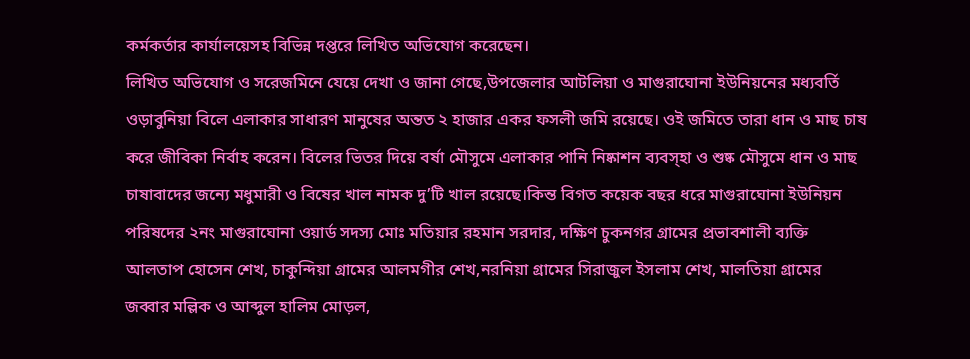কর্মকর্তার কার্যালয়েসহ বিভিন্ন দপ্তরে লিখিত অভিযোগ করেছেন।
লিখিত অভিযোগ ও সরেজমিনে যেয়ে দেখা ও জানা গেছে,উপজেলার আটলিয়া ও মাগুরাঘোনা ইউনিয়নের মধ্যবর্তি ওড়াবুনিয়া বিলে এলাকার সাধারণ মানুষের অন্তত ২ হাজার একর ফসলী জমি রয়েছে। ওই জমিতে তারা ধান ও মাছ চাষ করে জীবিকা নির্বাহ করেন। বিলের ভিতর দিয়ে বর্ষা মৌসুমে এলাকার পানি নিষ্কাশন ব্যবস্হা ও শুষ্ক মৌসুমে ধান ও মাছ চাষাবাদের জন্যে মধুমারী ও বিষের খাল নামক দু’টি খাল রয়েছে।কিন্ত বিগত কয়েক বছর ধরে মাগুরাঘোনা ইউনিয়ন পরিষদের ২নং মাগুরাঘোনা ওয়ার্ড সদস্য মোঃ মতিয়ার রহমান সরদার, দক্ষিণ চুকনগর গ্রামের প্রভাবশালী ব্যক্তি আলতাপ হোসেন শেখ, চাকুন্দিয়া গ্রামের আলমগীর শেখ,নরনিয়া গ্রামের সিরাজুল ইসলাম শেখ, মালতিয়া গ্রামের জব্বার মল্লিক ও আব্দুল হালিম মোড়ল,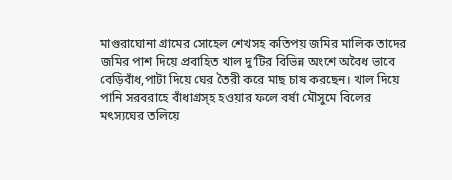মাগুরাঘোনা গ্রামের সোহেল শেখসহ কতিপয় জমির মালিক তাদের জমির পাশ দিয়ে প্রবাহিত খাল দু’টির বিভিন্ন অংশে অবৈধ ভাবে বেড়িবাঁধ,পাটা দিয়ে ঘের তৈরী করে মাছ চাষ করছেন। খাল দিয়ে পানি সরবরাহে বাঁধাগ্রস্হ হওয়ার ফলে বর্ষা মৌসুমে বিলের মৎস্যঘের তলিয়ে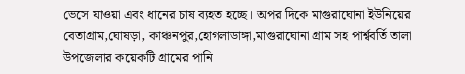ভেসে যাওয়া এবং ধানের চাষ ব্যহত হচ্ছে। অপর দিকে মাগুরাঘোনা ইউনিয়ের বেতাগ্রাম,ঘোষড়া, কাঞ্চনপুর,হোগলাডাঙ্গা,মাগুরাঘোনা গ্রাম সহ পার্শ্ববর্তি তালা উপজেলার কয়েকটি গ্রামের পানি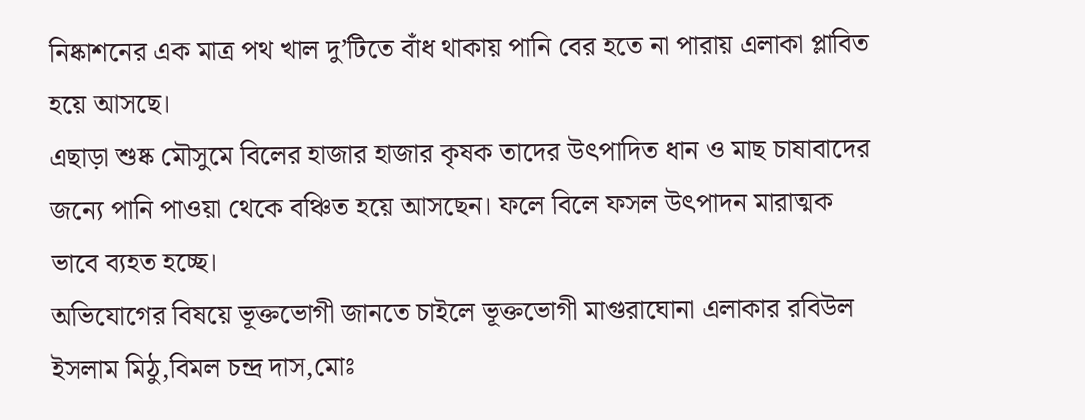নিষ্কাশনের এক মাত্র পথ খাল দু’টিতে বাঁধ থাকায় পানি বের হতে না পারায় এলাকা প্লাবিত হয়ে আসছে।
এছাড়া শুষ্ক মৌসুমে বিলের হাজার হাজার কৃষক তাদের উৎপাদিত ধান ও মাছ চাষাবাদের জন্যে পানি পাওয়া থেকে বঞ্চিত হয়ে আসছেন। ফলে বিলে ফসল উৎপাদন মারাত্মক ভাবে ব্যহত হচ্ছে।
অভিযোগের বিষয়ে ভূক্তভোগী জানতে চাইলে ভূক্তভোগী মাগুরাঘোনা এলাকার রবিউল ইসলাম মিঠু,বিমল চন্দ্র দাস,মোঃ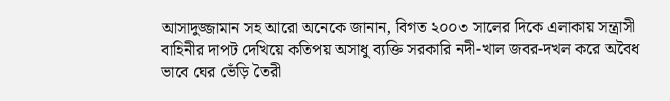আসাদুজ্জামান সহ আরো অনেকে জানান, বিগত ২০০৩ সালের দিকে এলাকায় সন্ত্রাসী বাহিনীর দাপট দেখিয়ে কতিপয় অসাধু ব্যক্তি সরকারি নদী-খাল জবর-দখল করে অবৈধ ভাবে ঘের ভেঁড়ি তৈরী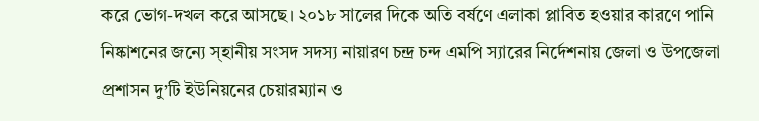করে ভোগ-দখল করে আসছে। ২০১৮ সালের দিকে অতি বর্ষণে এলাকা প্লাবিত হওয়ার কারণে পানি নিষ্কাশনের জন্যে স্হানীয় সংসদ সদস্য নায়ারণ চন্দ্র চন্দ এমপি স্যারের নির্দেশনায় জেলা ও উপজেলা প্রশাসন দু’টি ইউনিয়নের চেয়ারম্যান ও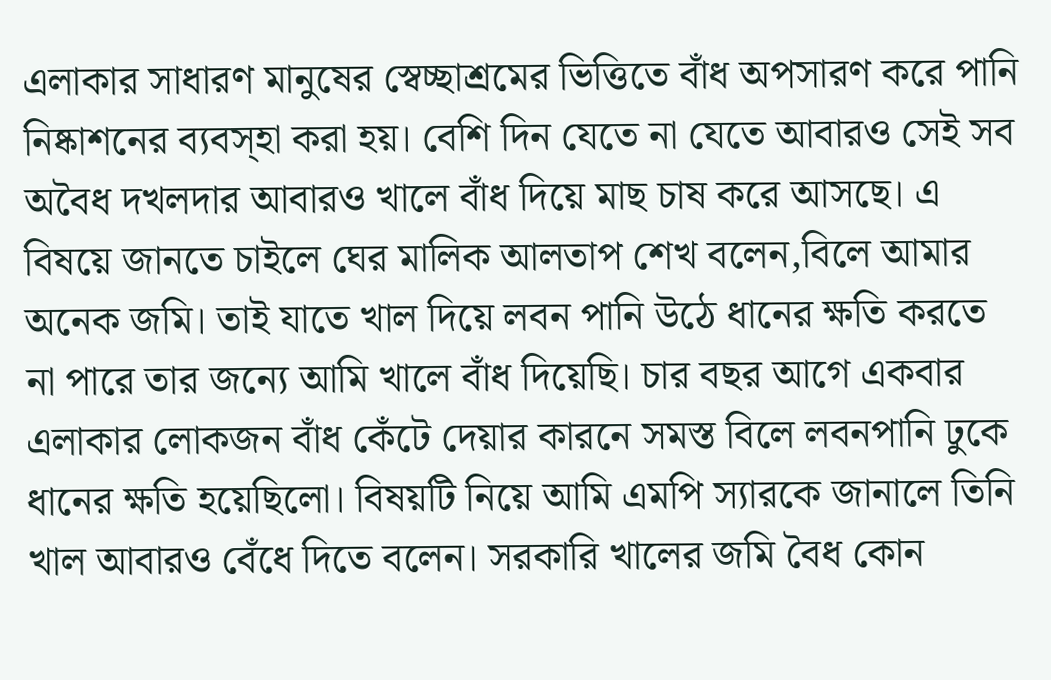এলাকার সাধারণ মানুষের স্বেচ্ছাশ্রমের ভিত্তিতে বাঁধ অপসারণ করে পানি নিষ্কাশনের ব্যবস্হা করা হয়। বেশি দিন যেতে না যেতে আবারও সেই সব অবৈধ দখলদার আবারও খালে বাঁধ দিয়ে মাছ চাষ করে আসছে। এ বিষয়ে জানতে চাইলে ঘের মালিক আলতাপ শেখ বলেন,বিলে আমার অনেক জমি। তাই যাতে খাল দিয়ে লবন পানি উঠে ধানের ক্ষতি করতে না পারে তার জন্যে আমি খালে বাঁধ দিয়েছি। চার বছর আগে একবার এলাকার লোকজন বাঁধ কেঁটে দেয়ার কারনে সমস্ত বিলে লবনপানি ঢুকে ধানের ক্ষতি হয়েছিলো। বিষয়টি নিয়ে আমি এমপি স্যারকে জানালে তিনি খাল আবারও বেঁধে দিতে বলেন। সরকারি খালের জমি বৈধ কোন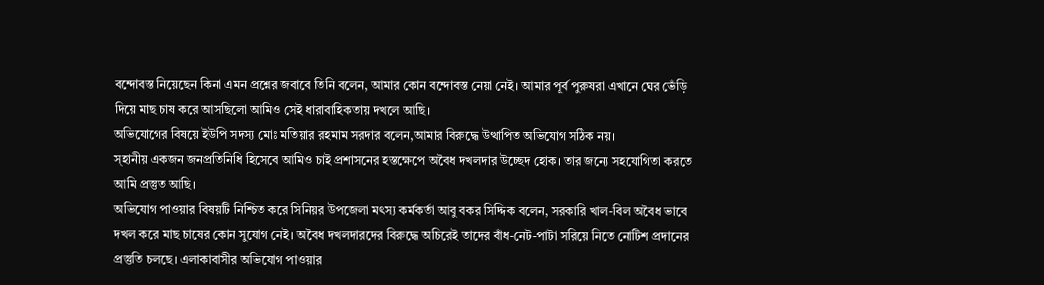বন্দোবস্ত নিয়েছেন কিনা এমন প্রশ্নের জবাবে তিনি বলেন, আমার কোন বন্দোবস্ত নেয়া নেই। আমার পূর্ব পুরুষরা এখানে ঘের ভেঁড়ি দিয়ে মাছ চাষ করে আসছিলো আমিও সেই ধারাবাহিকতায় দখলে আছি।
অভিযোগের বিষয়ে ইউপি সদস্য মোঃ মতিয়ার রহমাম সরদার বলেন,আমার বিরুদ্ধে উত্থাপিত অভিযোগ সঠিক নয়।
স্হানীয় একজন জনপ্রতিনিধি হিসেবে আমিও চাই প্রশাসনের হস্তক্ষেপে অবৈধ দখলদার উচ্ছেদ হোক। তার জন্যে সহযোগিতা করতে আমি প্রস্তুত আছি।
অভিযোগ পাওয়ার বিষয়টি নিশ্চিত করে সিনিয়র উপজেলা মৎস্য কর্মকর্তা আবু বকর সিদ্দিক বলেন, সরকারি খাল-বিল অবৈধ ভাবে দখল করে মাছ চাষের কোন সুযোগ নেই। অবৈধ দখলদারদের বিরুদ্ধে অচিরেই তাদের বাঁধ-নেট-পাটা সরিয়ে নিতে নোটিশ প্রদানের প্রস্তুতি চলছে। এলাকাবাসীর অভিযোগ পাওয়ার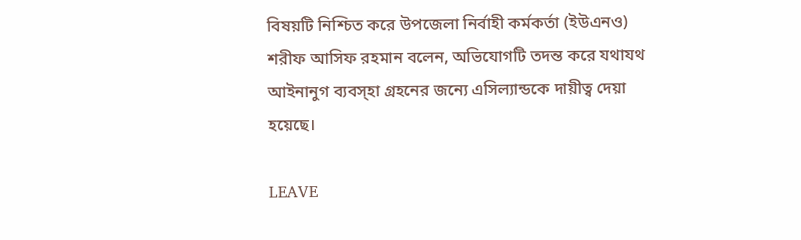বিষয়টি নিশ্চিত করে উপজেলা নির্বাহী কর্মকর্তা (ইউএনও) শরীফ আসিফ রহমান বলেন, অভিযোগটি তদন্ত করে যথাযথ আইনানুগ ব্যবস্হা গ্রহনের জন্যে এসিল্যান্ডকে দায়ীত্ব দেয়া হয়েছে।

LEAVE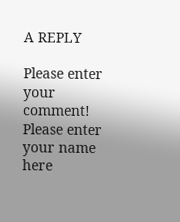A REPLY

Please enter your comment!
Please enter your name here